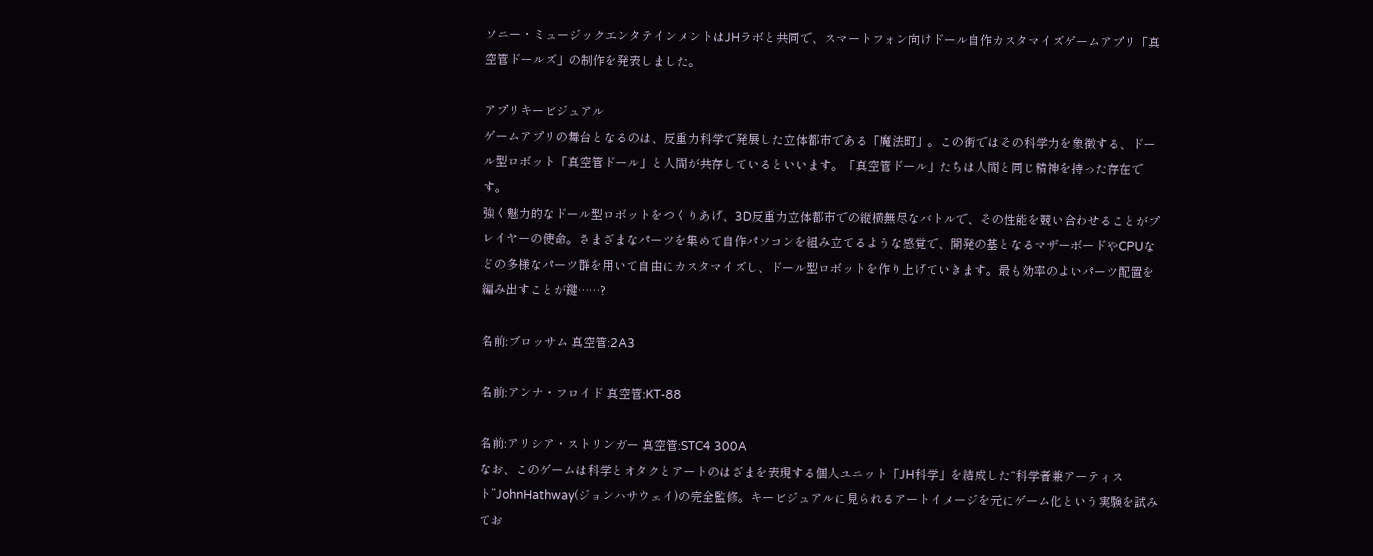ソニー・ミュージックエンタテインメントはJHラボと共同で、スマートフォン向けドール自作カスタマイズゲームアプリ「真空管ドールズ」の制作を発表しました。

アプリキービジュアル
ゲームアプリの舞台となるのは、反重力科学で発展した立体都市である「魔法町」。この街ではその科学力を象徴する、ドール型ロボット「真空管ドール」と人間が共存しているといいます。「真空管ドール」たちは人間と同じ精神を持った存在です。
強く魅力的なドール型ロボットをつくりあげ、3D反重力立体都市での縦横無尽なバトルで、その性能を競い合わせることがプレイヤーの使命。さまざまなパーツを集めて自作パソコンを組み立てるような感覚で、開発の基となるマザーボードやCPUなどの多様なパーツ群を用いて自由にカスタマイズし、ドール型ロボットを作り上げていきます。最も効率のよいパーツ配置を編み出すことが鍵……?

名前:ブロッサム 真空管:2A3

名前:アンナ・フロイド 真空管:KT-88

名前:アリシア・ストリンガー 真空管:STC4 300A
なお、このゲームは科学とオタクとアートのはざまを表現する個人ユニット「JH科学」を結成した“科学者兼アーティスト”JohnHathway(ジョンハサウェイ)の完全監修。キービジュアルに見られるアートイメージを元にゲーム化という実験を試みてお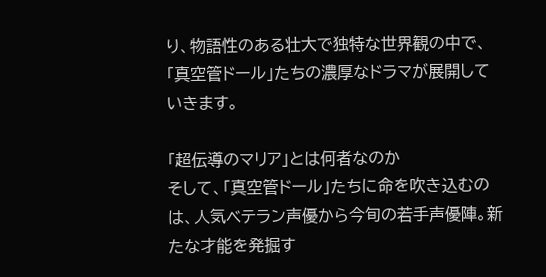り、物語性のある壮大で独特な世界観の中で、「真空管ドール」たちの濃厚なドラマが展開していきます。

「超伝導のマリア」とは何者なのか
そして、「真空管ドール」たちに命を吹き込むのは、人気ベテラン声優から今旬の若手声優陣。新たな才能を発掘す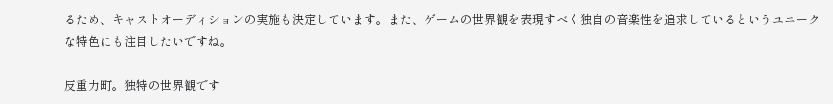るため、キャストオーディションの実施も決定しています。また、ゲームの世界観を表現すべく独自の音楽性を追求しているというユニークな特色にも注目したいですね。

反重力町。独特の世界観です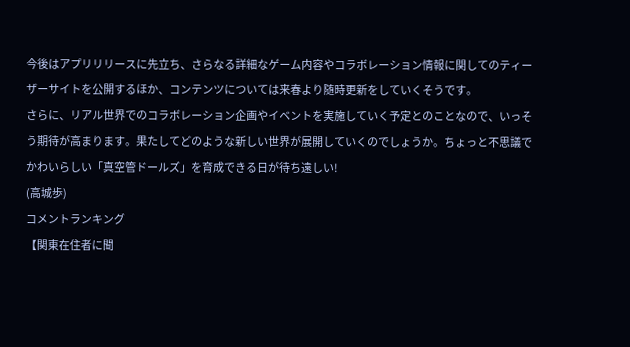今後はアプリリリースに先立ち、さらなる詳細なゲーム内容やコラボレーション情報に関してのティーザーサイトを公開するほか、コンテンツについては来春より随時更新をしていくそうです。
さらに、リアル世界でのコラボレーション企画やイベントを実施していく予定とのことなので、いっそう期待が高まります。果たしてどのような新しい世界が展開していくのでしょうか。ちょっと不思議でかわいらしい「真空管ドールズ」を育成できる日が待ち遠しい!
(高城歩)
コメントランキング
【関東在住者に聞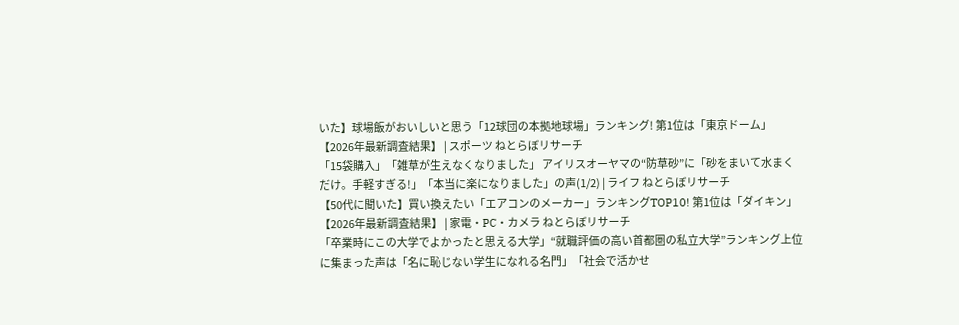いた】球場飯がおいしいと思う「12球団の本拠地球場」ランキング! 第1位は「東京ドーム」【2026年最新調査結果】 | スポーツ ねとらぼリサーチ
「15袋購入」「雑草が生えなくなりました」 アイリスオーヤマの“防草砂”に「砂をまいて水まくだけ。手軽すぎる!」「本当に楽になりました」の声(1/2) | ライフ ねとらぼリサーチ
【50代に聞いた】買い換えたい「エアコンのメーカー」ランキングTOP10! 第1位は「ダイキン」【2026年最新調査結果】 | 家電・PC・カメラ ねとらぼリサーチ
「卒業時にこの大学でよかったと思える大学」“就職評価の高い首都圏の私立大学”ランキング上位に集まった声は「名に恥じない学生になれる名門」「社会で活かせ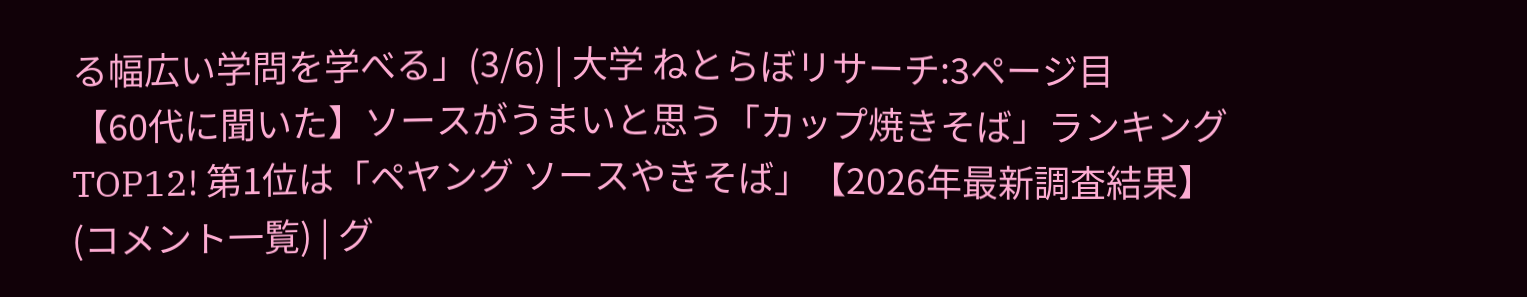る幅広い学問を学べる」(3/6) | 大学 ねとらぼリサーチ:3ページ目
【60代に聞いた】ソースがうまいと思う「カップ焼きそば」ランキングTOP12! 第1位は「ペヤング ソースやきそば」【2026年最新調査結果】(コメント一覧) | グ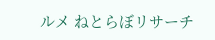ルメ ねとらぼリサーチ